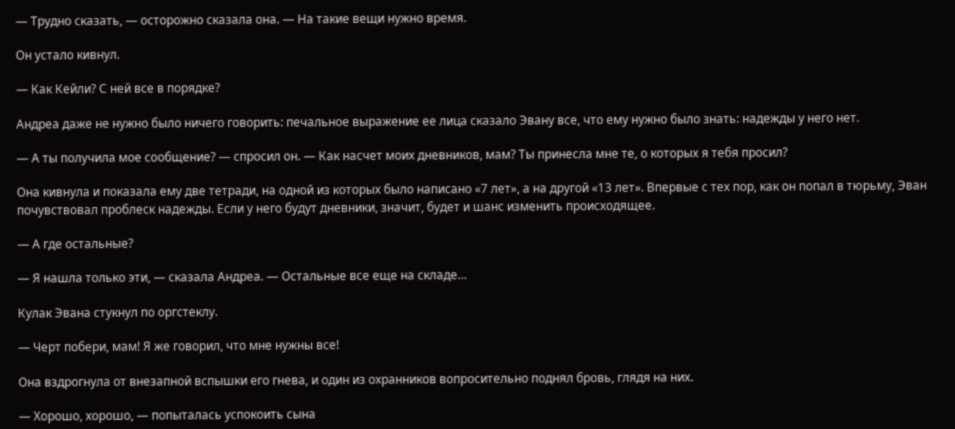— Трудно сказать, — осторожно сказала она. — На такие вещи нужно время.

Он устало кивнул.

— Как Кейли? С ней все в порядке?

Андреа даже не нужно было ничего говорить: печальное выражение ее лица сказало Эвану все, что ему нужно было знать: надежды у него нет.

— А ты получила мое сообщение? — спросил он. — Как насчет моих дневников, мам? Ты принесла мне те, о которых я тебя просил?

Она кивнула и показала ему две тетради, на одной из которых было написано «7 лет», а на другой «13 лет». Впервые с тех пор, как он попал в тюрьму, Эван почувствовал проблеск надежды. Если у него будут дневники, значит, будет и шанс изменить происходящее.

— А где остальные?

— Я нашла только эти, — сказала Андреа. — Остальные все еще на складе…

Кулак Эвана стукнул по оргстеклу.

— Черт побери, мам! Я же говорил, что мне нужны все!

Она вздрогнула от внезапной вспышки его гнева, и один из охранников вопросительно поднял бровь, глядя на них.

— Хорошо, хорошо, — попыталась успокоить сына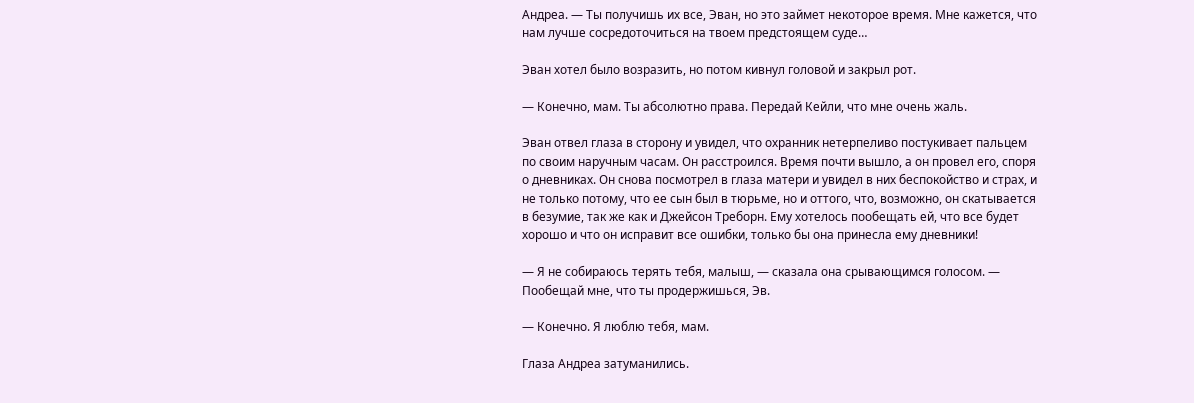Андреа. — Ты получишь их все, Эван, но это займет некоторое время. Мне кажется, что нам лучше сосредоточиться на твоем предстоящем суде…

Эван хотел было возразить, но потом кивнул головой и закрыл рот.

— Конечно, мам. Ты абсолютно права. Передай Кейли, что мне очень жаль.

Эван отвел глаза в сторону и увидел, что охранник нетерпеливо постукивает пальцем по своим наручным часам. Он расстроился. Время почти вышло, а он провел его, споря о дневниках. Он снова посмотрел в глаза матери и увидел в них беспокойство и страх, и не только потому, что ее сын был в тюрьме, но и оттого, что, возможно, он скатывается в безумие, так же как и Джейсон Треборн. Ему хотелось пообещать ей, что все будет хорошо и что он исправит все ошибки, только бы она принесла ему дневники!

— Я не собираюсь терять тебя, малыш, — сказала она срывающимся голосом. — Пообещай мне, что ты продержишься, Эв.

— Конечно. Я люблю тебя, мам.

Глаза Андреа затуманились.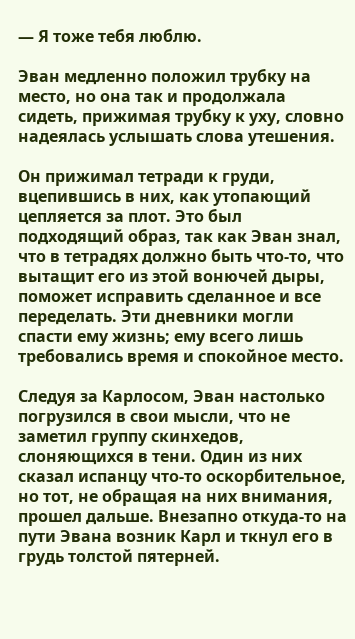— Я тоже тебя люблю.

Эван медленно положил трубку на место, но она так и продолжала сидеть, прижимая трубку к уху, словно надеялась услышать слова утешения.

Он прижимал тетради к груди, вцепившись в них, как утопающий цепляется за плот. Это был подходящий образ, так как Эван знал, что в тетрадях должно быть что-то, что вытащит его из этой вонючей дыры, поможет исправить сделанное и все переделать. Эти дневники могли спасти ему жизнь; ему всего лишь требовались время и спокойное место.

Следуя за Карлосом, Эван настолько погрузился в свои мысли, что не заметил группу скинхедов, слоняющихся в тени. Один из них сказал испанцу что-то оскорбительное, но тот, не обращая на них внимания, прошел дальше. Внезапно откуда-то на пути Эвана возник Карл и ткнул его в грудь толстой пятерней.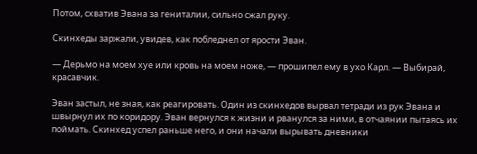Потом, схватив Эвана за гениталии, сильно сжал руку.

Скинхеды заржали, увидев, как побледнел от ярости Эван.

— Дерьмо на моем хуе или кровь на моем ноже, — прошипел ему в ухо Карл. — Выбирай, красавчик.

Эван застыл, не зная, как реагировать. Один из скинхедов вырвал тетради из рук Эвана и швырнул их по коридору. Эван вернулся к жизни и рванулся за ними, в отчаянии пытаясь их поймать. Скинхед успел раньше него, и они начали вырывать дневники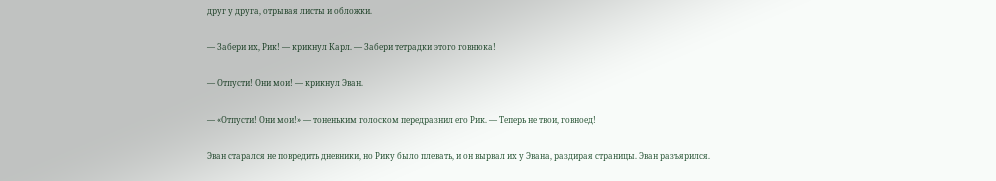друг у друга, отрывая листы и обложки.

— Забери их, Рик! — крикнул Карл. — Забери тетрадки этого говнюка!

— Отпусти! Они мои! — крикнул Эван.

— «Отпусти! Они мои!» — тоненьким голоском передразнил его Рик. — Теперь не твои, говноед!

Эван старался не повредить дневники, но Рику было плевать, и он вырвал их у Эвана, раздирая страницы. Эван разъярился.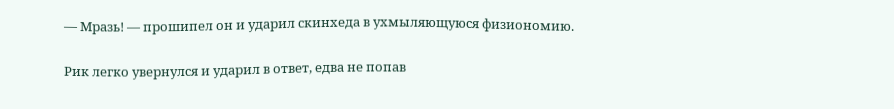— Мразь! — прошипел он и ударил скинхеда в ухмыляющуюся физиономию.

Рик легко увернулся и ударил в ответ, едва не попав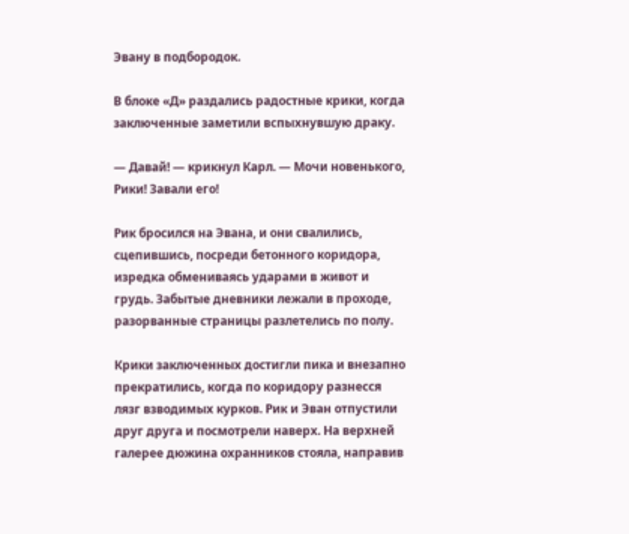Эвану в подбородок.

В блоке «Д» раздались радостные крики, когда заключенные заметили вспыхнувшую драку.

— Давай! — крикнул Карл. — Мочи новенького, Рики! Завали его!

Рик бросился на Эвана, и они свалились, сцепившись, посреди бетонного коридора, изредка обмениваясь ударами в живот и грудь. Забытые дневники лежали в проходе, разорванные страницы разлетелись по полу.

Крики заключенных достигли пика и внезапно прекратились, когда по коридору разнесся лязг взводимых курков. Рик и Эван отпустили друг друга и посмотрели наверх. На верхней галерее дюжина охранников стояла, направив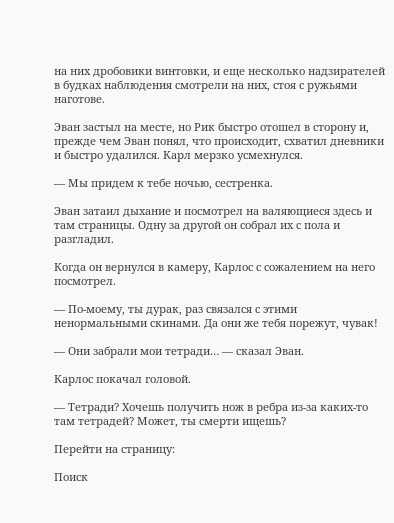на них дробовики винтовки, и еще несколько надзирателей в будках наблюдения смотрели на них, стоя с ружьями наготове.

Эван застыл на месте, но Рик быстро отошел в сторону и, прежде чем Эван понял, что происходит, схватил дневники и быстро удалился. Карл мерзко усмехнулся.

— Мы придем к тебе ночью, сестренка.

Эван затаил дыхание и посмотрел на валяющиеся здесь и там страницы. Одну за другой он собрал их с пола и разгладил.

Когда он вернулся в камеру, Карлос с сожалением на него посмотрел.

— По-моему, ты дурак, раз связался с этими ненормальными скинами. Да они же тебя порежут, чувак!

— Они забрали мои тетради… — сказал Эван.

Карлос покачал головой.

— Тетради? Хочешь получить нож в ребра из-за каких-то там тетрадей? Может, ты смерти ищешь?

Перейти на страницу:

Поиск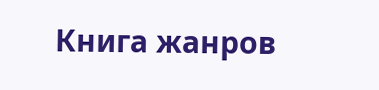Книга жанров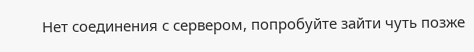Нет соединения с сервером, попробуйте зайти чуть позже